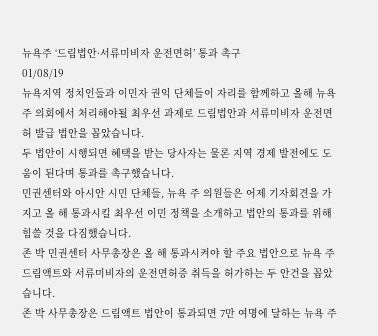뉴욕주 ‘드림법안·서류미비자 운전면허’ 통과 촉구
01/08/19
뉴욕지역 정치인들과 이민자 권익 단체들이 자리를 함께하고 올해 뉴욕주 의회에서 처리해야될 최우선 과제로 드림법안과 서류미비자 운전면허 발급 법안을 꼽았습니다.
두 법안이 시행되면 혜택을 받는 당사자는 물론 지역 경제 발전에도 도움이 된다며 통과를 촉구했습니다.
민권센터와 아시안 시민 단체들, 뉴욕 주 의원들은 어제 기자회견을 가지고 올 해 통과시킬 최우선 이민 정책을 소개하고 법안의 통과를 위해 힘쓸 것을 다짐했습니다.
존 박 민권센터 사무총장은 올 해 통과시켜야 할 주요 법안으로 뉴욕 주 드림액트와 서류미비자의 운전면허증 취득을 허가하는 두 안건을 꼽았습니다.
존 박 사무총장은 드림액트 법안이 통과되면 7만 여명에 달하는 뉴욕 주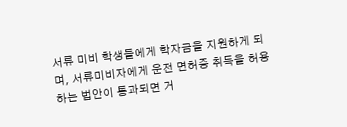서류 미비 학생들에게 학자금을 지원하게 되며, 서류미비자에게 운전 면허증 취득을 허용하는 법안이 통과되면 거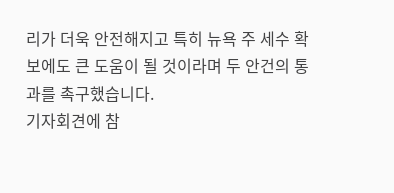리가 더욱 안전해지고 특히 뉴욕 주 세수 확보에도 큰 도움이 될 것이라며 두 안건의 통과를 촉구했습니다.
기자회견에 참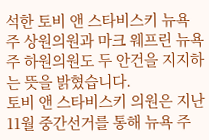석한 토비 앤 스타비스키 뉴욕 주 상원의원과 마크 웨프린 뉴욕 주 하원의원도 두 안건을 지지하는 뜻을 밝혔습니다.
토비 앤 스타비스키 의원은 지난 11월 중간선거를 통해 뉴욕 주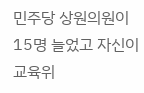민주당 상원의원이 15명 늘었고 자신이 교육위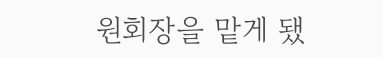원회장을 맡게 됐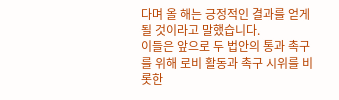다며 올 해는 긍정적인 결과를 얻게 될 것이라고 말했습니다.
이들은 앞으로 두 법안의 통과 촉구를 위해 로비 활동과 촉구 시위를 비롯한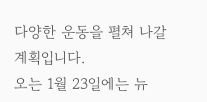다양한 운동을 펼쳐 나갈 계획입니다.
오는 1월 23일에는 뉴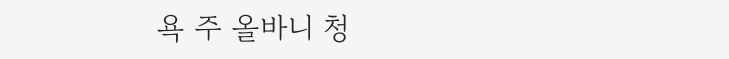욕 주 올바니 청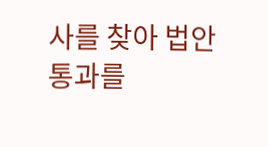사를 찾아 법안 통과를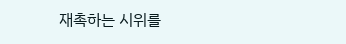재촉하는 시위를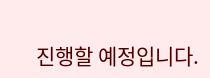진행할 예정입니다.